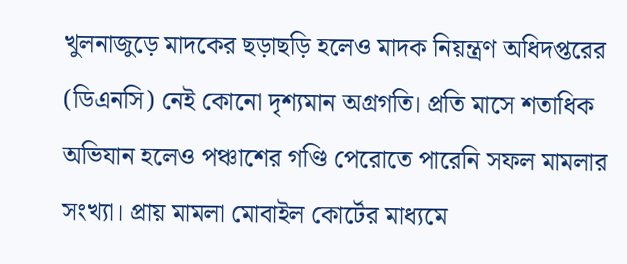খুলনাজুড়ে মাদকের ছড়াছড়ি হলেও মাদক নিয়ন্ত্রণ অধিদপ্তরের (ডিএনসি) নেই কোনো দৃশ্যমান অগ্রগতি। প্রতি মাসে শতাধিক অভিযান হলেও পঞ্চাশের গণ্ডি পেরোতে পারেনি সফল মামলার সংখ্যা। প্রায় মামলা মোবাইল কোর্টের মাধ্যমে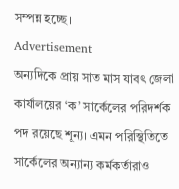সম্পন্ন হচ্ছে।
Advertisement
অন্যদিকে প্রায় সাত মাস যাবৎ জেলা কার্যালয়ের ‘ক’ সার্কেলের পরিদর্শক পদ রয়েছে শূন্য। এমন পরিস্থিতিতে সার্কেলের অন্যান্য কর্মকর্তারাও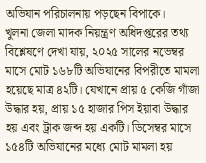অভিযান পরিচালনায় পড়ছেন বিপাকে।
খুলনা জেলা মাদক নিয়ন্ত্রণ অধিদপ্তরের তথ্য বিশ্লেষণে দেখা যায়, ২০২৫ সালের নভেম্বর মাসে মোট ১৬৮টি অভিযানের বিপরীতে মামলা হয়েছে মাত্র ৪২টি। যেখানে প্রায় ৫ কেজি গাঁজা উদ্ধার হয়, প্রায় ১৫ হাজার পিস ইয়াবা উদ্ধার হয় এবং ট্রাক জব্দ হয় একটি। ডিসেম্বর মাসে ১৫৪টি অভিযানের মধ্যে মোট মামলা হয়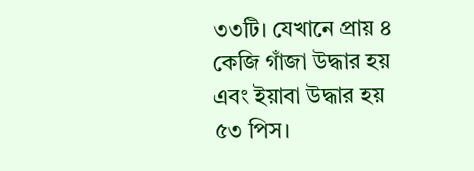৩৩টি। যেখানে প্রায় ৪ কেজি গাঁজা উদ্ধার হয় এবং ইয়াবা উদ্ধার হয় ৫৩ পিস।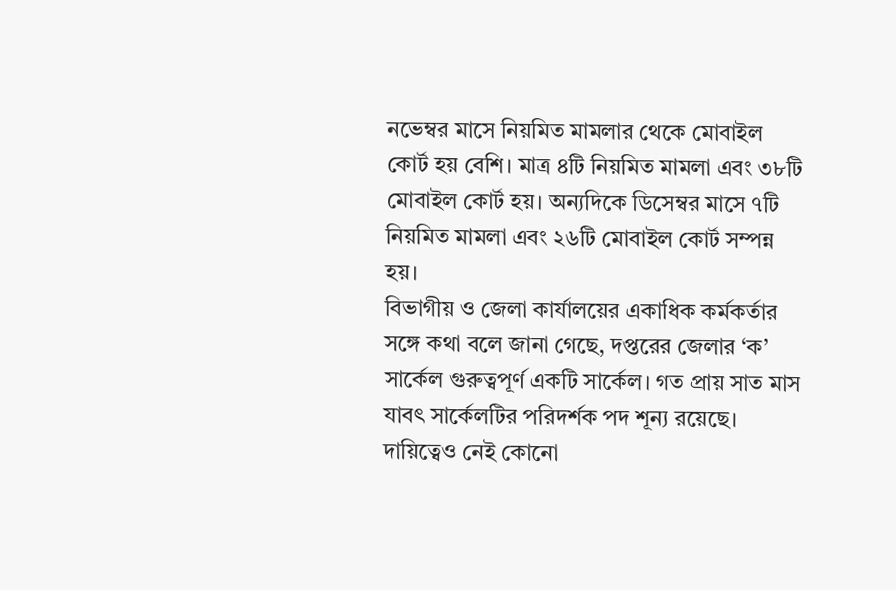নভেম্বর মাসে নিয়মিত মামলার থেকে মোবাইল কোর্ট হয় বেশি। মাত্র ৪টি নিয়মিত মামলা এবং ৩৮টি মোবাইল কোর্ট হয়। অন্যদিকে ডিসেম্বর মাসে ৭টি নিয়মিত মামলা এবং ২৬টি মোবাইল কোর্ট সম্পন্ন হয়।
বিভাগীয় ও জেলা কার্যালয়ের একাধিক কর্মকর্তার সঙ্গে কথা বলে জানা গেছে, দপ্তরের জেলার ‘ক’ সার্কেল গুরুত্বপূর্ণ একটি সার্কেল। গত প্রায় সাত মাস যাবৎ সার্কেলটির পরিদর্শক পদ শূন্য রয়েছে। দায়িত্বেও নেই কোনো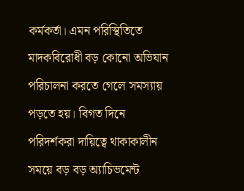কর্মকর্তা। এমন পরিস্থিতিতে মাদকবিরোধী বড় কোনো অভিযান পরিচালনা করতে গেলে সমস্যায় পড়তে হয়। বিগত দিনে পরিদর্শকরা দায়িত্বে থাকাকালীন সময়ে বড় বড় অ্যাচিভমেন্ট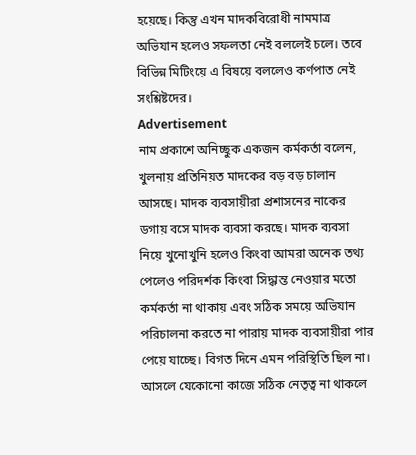হয়েছে। কিন্তু এখন মাদকবিরোধী নামমাত্র অভিযান হলেও সফলতা নেই বললেই চলে। তবে বিভিন্ন মিটিংয়ে এ বিষয়ে বললেও কর্ণপাত নেই সংশ্লিষ্টদের।
Advertisement
নাম প্রকাশে অনিচ্ছুক একজন কর্মকর্তা বলেন, খুলনায় প্রতিনিয়ত মাদকের বড় বড় চালান আসছে। মাদক ব্যবসায়ীরা প্রশাসনের নাকের ডগায় বসে মাদক ব্যবসা করছে। মাদক ব্যবসা নিয়ে খুনোখুনি হলেও কিংবা আমরা অনেক তথ্য পেলেও পরিদর্শক কিংবা সিদ্ধান্ত নেওয়ার মতো কর্মকর্তা না থাকায় এবং সঠিক সময়ে অভিযান পরিচালনা করতে না পারায় মাদক ব্যবসায়ীরা পার পেয়ে যাচ্ছে। বিগত দিনে এমন পরিস্থিতি ছিল না। আসলে যেকোনো কাজে সঠিক নেতৃত্ব না থাকলে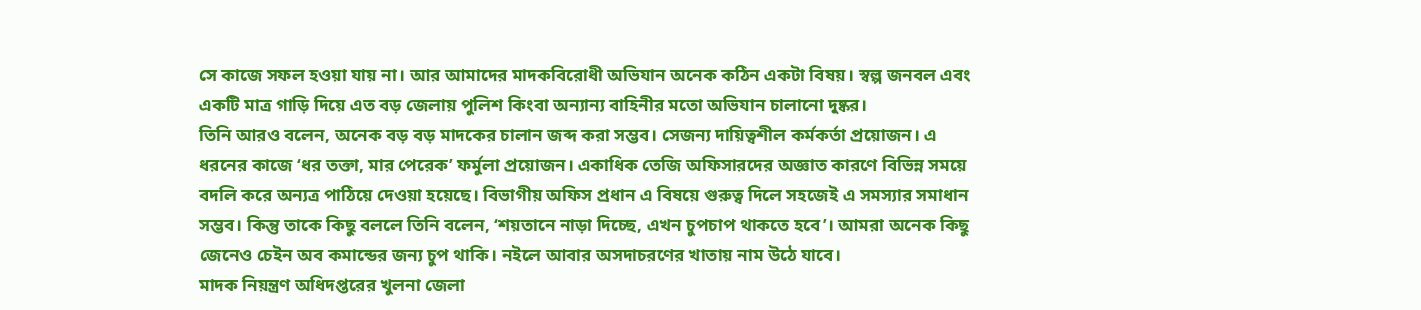সে কাজে সফল হওয়া যায় না। আর আমাদের মাদকবিরোধী অভিযান অনেক কঠিন একটা বিষয়। স্বল্প জনবল এবং একটি মাত্র গাড়ি দিয়ে এত বড় জেলায় পুলিশ কিংবা অন্যান্য বাহিনীর মতো অভিযান চালানো দুষ্কর।
তিনি আরও বলেন, অনেক বড় বড় মাদকের চালান জব্দ করা সম্ভব। সেজন্য দায়িত্বশীল কর্মকর্তা প্রয়োজন। এ ধরনের কাজে ‘ধর তক্তা, মার পেরেক’ ফর্মুলা প্রয়োজন। একাধিক তেজি অফিসারদের অজ্ঞাত কারণে বিভিন্ন সময়ে বদলি করে অন্যত্র পাঠিয়ে দেওয়া হয়েছে। বিভাগীয় অফিস প্রধান এ বিষয়ে গুরুত্ব দিলে সহজেই এ সমস্যার সমাধান সম্ভব। কিন্তু তাকে কিছু বললে তিনি বলেন, ‘শয়তানে নাড়া দিচ্ছে, এখন চুপচাপ থাকতে হবে’। আমরা অনেক কিছু জেনেও চেইন অব কমান্ডের জন্য চুপ থাকি। নইলে আবার অসদাচরণের খাতায় নাম উঠে যাবে।
মাদক নিয়ন্ত্রণ অধিদপ্তরের খুলনা জেলা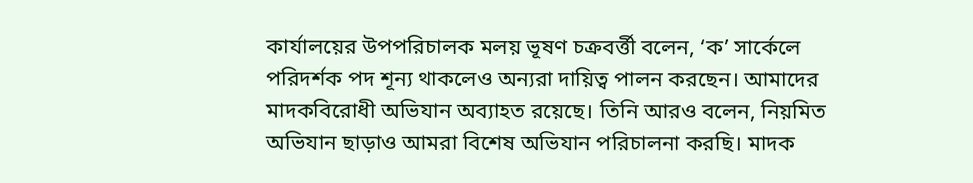কার্যালয়ের উপপরিচালক মলয় ভূষণ চক্রবর্ত্তী বলেন, ‘ক’ সার্কেলে পরিদর্শক পদ শূন্য থাকলেও অন্যরা দায়িত্ব পালন করছেন। আমাদের মাদকবিরোধী অভিযান অব্যাহত রয়েছে। তিনি আরও বলেন, নিয়মিত অভিযান ছাড়াও আমরা বিশেষ অভিযান পরিচালনা করছি। মাদক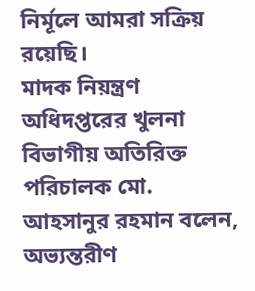নির্মূলে আমরা সক্রিয় রয়েছি।
মাদক নিয়ন্ত্রণ অধিদপ্তরের খুলনা বিভাগীয় অতিরিক্ত পরিচালক মো. আহসানুর রহমান বলেন, অভ্যন্তরীণ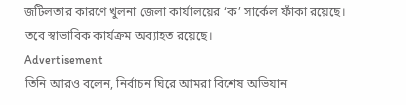জটিলতার কারণে খুলনা জেলা কার্যালয়ের ‘ক’ সার্কেল ফাঁকা রয়েছে। তবে স্বাভাবিক কার্যক্রম অব্যাহত রয়েছে।
Advertisement
তিনি আরও বলেন, নির্বাচন ঘিরে আমরা বিশেষ অভিযান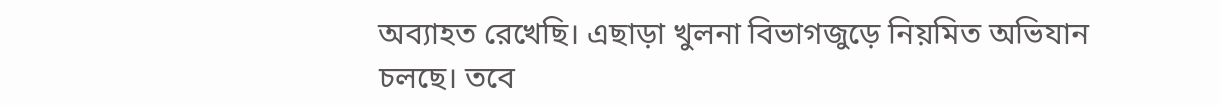অব্যাহত রেখেছি। এছাড়া খুলনা বিভাগজুড়ে নিয়মিত অভিযান চলছে। তবে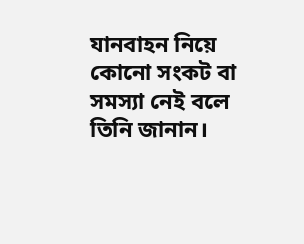যানবাহন নিয়ে কোনো সংকট বা সমস্যা নেই বলে তিনি জানান।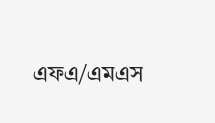এফএ/এমএস